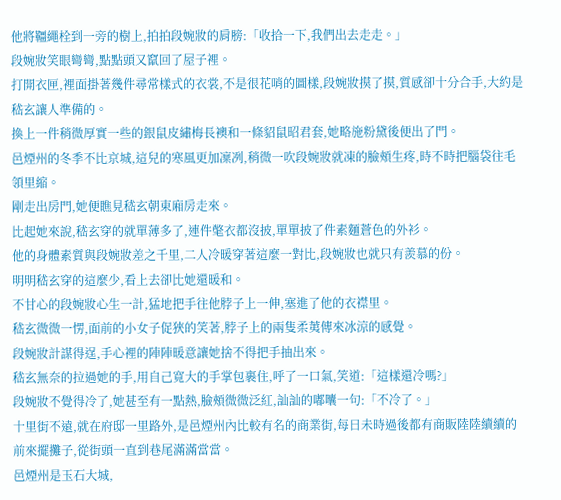他將韁繩栓到一旁的樹上,拍拍段婉妝的肩膀:「收拾一下,我們出去走走。」
段婉妝笑眼彎彎,點點頭又竄回了屋子裡。
打開衣匣,裡面掛著幾件尋常樣式的衣裳,不是很花哨的圖樣,段婉妝摸了摸,質感卻十分合手,大約是嵇玄讓人準備的。
換上一件稍微厚實一些的銀鼠皮繡梅長襖和一條貂鼠昭君套,她略施粉黛後便出了門。
邑煙州的冬季不比京城,這兒的寒風更加凜冽,稍微一吹段婉妝就凍的臉頰生疼,時不時把腦袋往毛領里縮。
剛走出房門,她便瞧見嵇玄朝東廂房走來。
比起她來說,嵇玄穿的就單薄多了,連件氅衣都沒披,單單披了件素麵蒼色的外衫。
他的身體素質與段婉妝差之千里,二人冷暖穿著這麼一對比,段婉妝也就只有羨慕的份。
明明嵇玄穿的這麼少,看上去卻比她還暖和。
不甘心的段婉妝心生一計,猛地把手往他脖子上一伸,塞進了他的衣襟里。
嵇玄微微一愣,面前的小女子促狹的笑著,脖子上的兩隻柔荑傳來冰涼的感覺。
段婉妝計謀得逞,手心裡的陣陣暖意讓她捨不得把手抽出來。
嵇玄無奈的拉過她的手,用自己寬大的手掌包裹住,呼了一口氣,笑道:「這樣還冷嗎?」
段婉妝不覺得冷了,她甚至有一點熱,臉頰微微泛紅,訕訕的嘟囔一句:「不冷了。」
十里街不遠,就在府邸一里路外,是邑煙州內比較有名的商業街,每日未時過後都有商販陸陸續續的前來擺攤子,從街頭一直到巷尾滿滿當當。
邑煙州是玉石大城,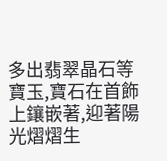多出翡翠晶石等寶玉,寶石在首飾上鑲嵌著,迎著陽光熠熠生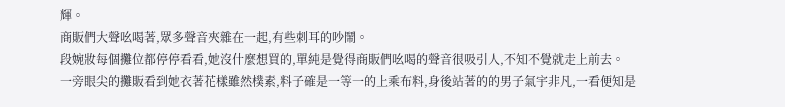輝。
商販們大聲吆喝著,眾多聲音夾雜在一起,有些刺耳的吵鬧。
段婉妝每個攤位都停停看看,她沒什麼想買的,單純是覺得商販們吆喝的聲音很吸引人,不知不覺就走上前去。
一旁眼尖的攤販看到她衣著花樣雖然樸素,料子確是一等一的上乘布料,身後站著的的男子氣宇非凡,一看便知是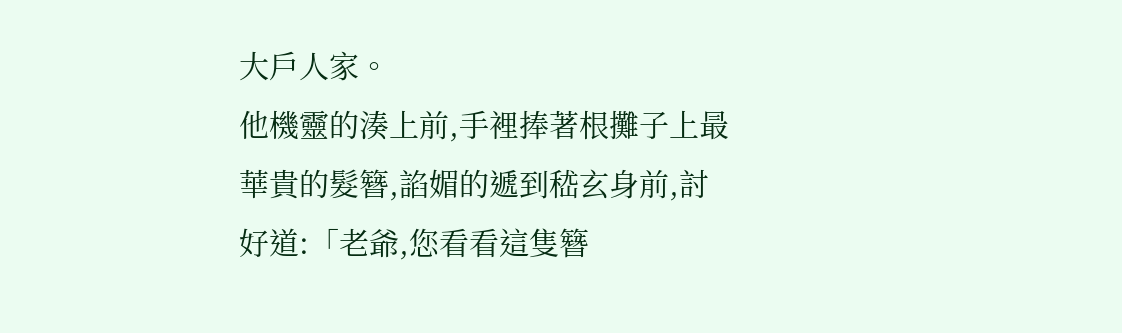大戶人家。
他機靈的湊上前,手裡捧著根攤子上最華貴的髮簪,諂媚的遞到嵇玄身前,討好道:「老爺,您看看這隻簪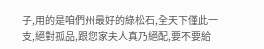子,用的是咱們州最好的綠松石,全天下僅此一支,絕對孤品,跟您家夫人真乃絕配,要不要給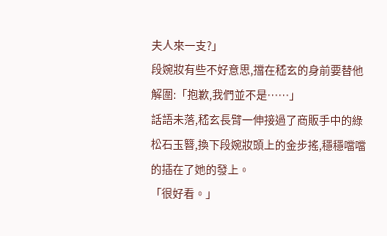夫人來一支?」
段婉妝有些不好意思,擋在嵇玄的身前要替他解圍:「抱歉,我們並不是……」
話語未落,嵇玄長臂一伸接過了商販手中的綠松石玉簪,換下段婉妝頭上的金步搖,穩穩噹噹的插在了她的發上。
「很好看。」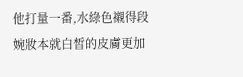他打量一番,水綠色襯得段婉妝本就白皙的皮膚更加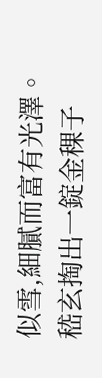似雪,細膩而富有光澤。
嵇玄掏出一錠金稞子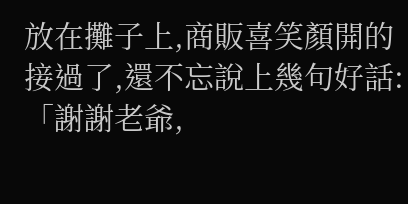放在攤子上,商販喜笑顏開的接過了,還不忘說上幾句好話:「謝謝老爺,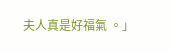夫人真是好福氣 。」